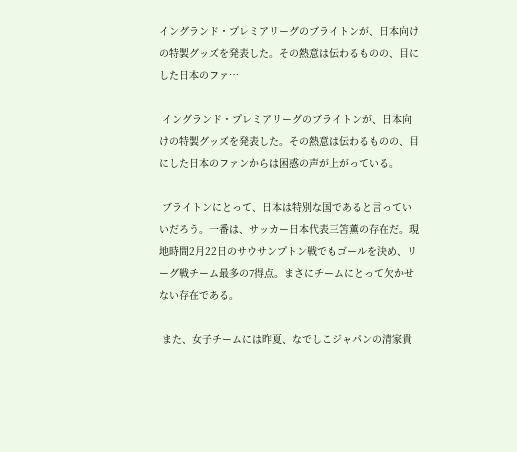イングランド・プレミアリーグのブライトンが、日本向けの特製グッズを発表した。その熱意は伝わるものの、目にした日本のファ…

 イングランド・プレミアリーグのブライトンが、日本向けの特製グッズを発表した。その熱意は伝わるものの、目にした日本のファンからは困惑の声が上がっている。

 ブライトンにとって、日本は特別な国であると言っていいだろう。一番は、サッカー日本代表三笘薫の存在だ。現地時間2月22日のサウサンプトン戦でもゴールを決め、リーグ戦チーム最多の7得点。まさにチームにとって欠かせない存在である。

 また、女子チームには昨夏、なでしこジャパンの清家貴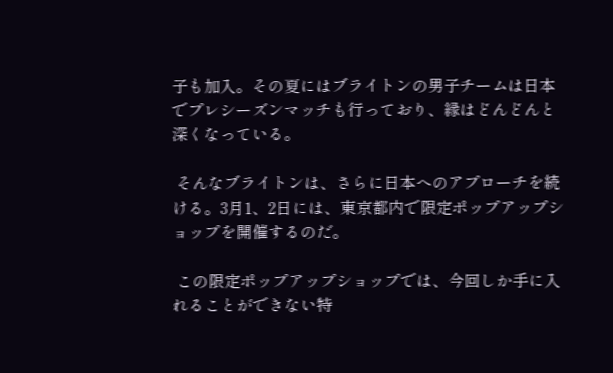子も加入。その夏にはブライトンの男子チームは日本でプレシーズンマッチも行っており、縁はどんどんと深くなっている。

 そんなブライトンは、さらに日本へのアプローチを続ける。3月1、2日には、東京都内で限定ポップアップショップを開催するのだ。

 この限定ポップアップショップでは、今回しか手に入れることができない特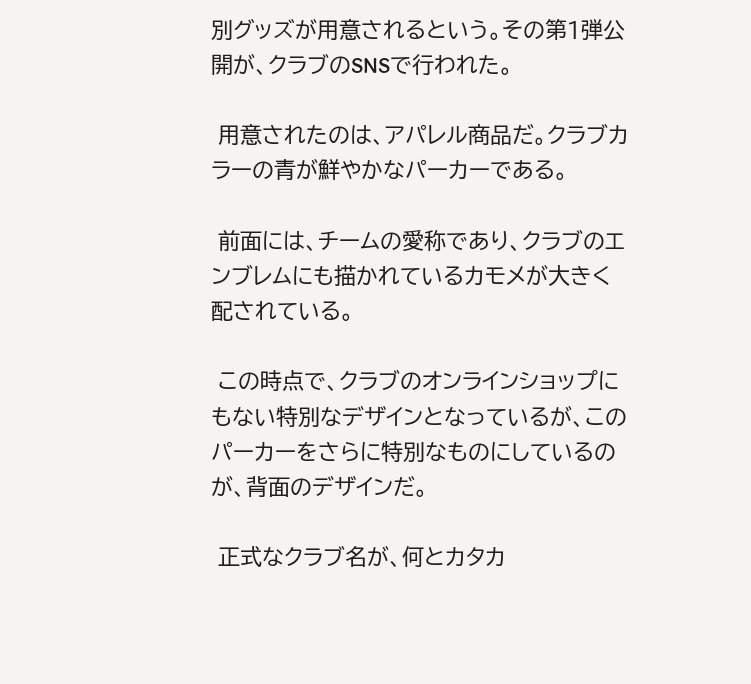別グッズが用意されるという。その第1弾公開が、クラブのSNSで行われた。

 用意されたのは、アパレル商品だ。クラブカラーの青が鮮やかなパーカーである。

 前面には、チームの愛称であり、クラブのエンブレムにも描かれているカモメが大きく配されている。

 この時点で、クラブのオンラインショップにもない特別なデザインとなっているが、このパーカーをさらに特別なものにしているのが、背面のデザインだ。

 正式なクラブ名が、何とカタカ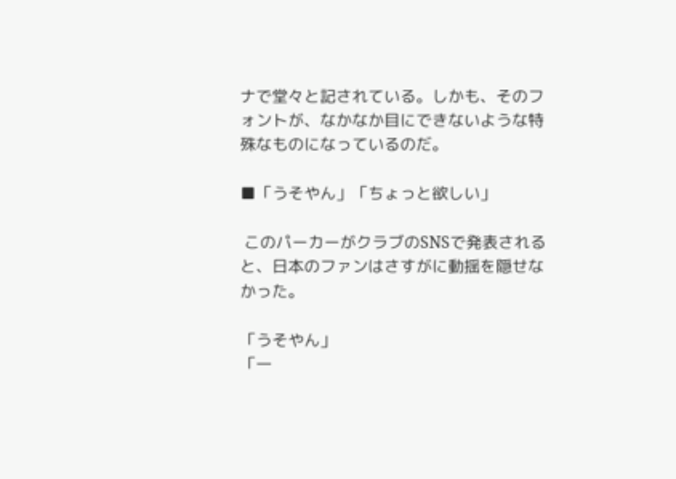ナで堂々と記されている。しかも、そのフォントが、なかなか目にできないような特殊なものになっているのだ。

■「うそやん」「ちょっと欲しい」

 このパーカーがクラブのSNSで発表されると、日本のファンはさすがに動揺を隠せなかった。

「うそやん」
「一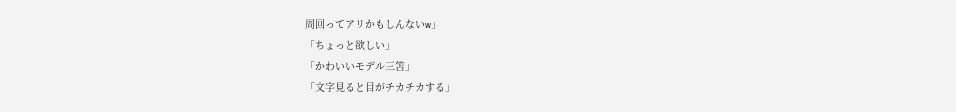周回ってアリかもしんないw」
「ちょっと欲しい」
「かわいいモデル三笘」
「文字見ると目がチカチカする」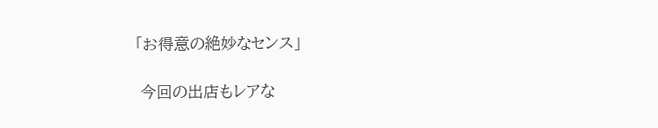「お得意の絶妙なセンス」

 今回の出店もレアな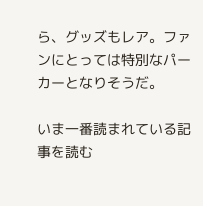ら、グッズもレア。ファンにとっては特別なパーカーとなりそうだ。

いま一番読まれている記事を読む